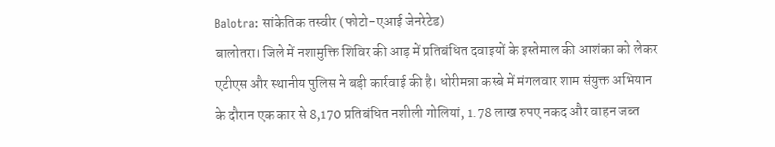Balotra: सांकेतिक तस्वीर (फोटो-एआई जेनरेटेड)
बालोतरा। जिले में नशामुक्ति शिविर की आड़ में प्रतिबंधित दवाइयों के इस्तेमाल की आशंका को लेकर एटीएस और स्थानीय पुलिस ने बड़ी कार्रवाई की है। धोरीमन्ना कस्बे में मंगलवार शाम संयुक्त अभियान के दौरान एक कार से 8,170 प्रतिबंधित नशीली गोलियां, 1.78 लाख रुपए नकद और वाहन जब्त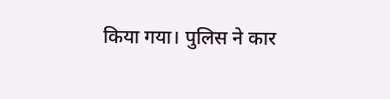किया गया। पुलिस ने कार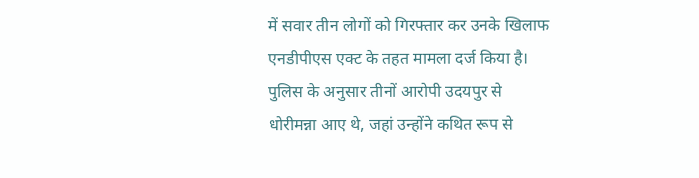में सवार तीन लोगों को गिरफ्तार कर उनके खिलाफ एनडीपीएस एक्ट के तहत मामला दर्ज किया है।
पुलिस के अनुसार तीनों आरोपी उदयपुर से धोरीमन्ना आए थे, जहां उन्होंने कथित रूप से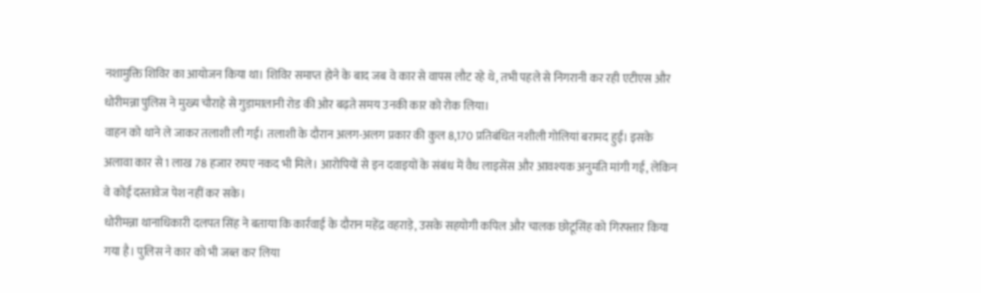नशामुक्ति शिविर का आयोजन किया था। शिविर समाप्त होने के बाद जब वे कार से वापस लौट रहे थे, तभी पहले से निगरानी कर रही एटीएस और धोरीमन्ना पुलिस ने मुख्य चौराहे से गुड़ामालानी रोड की ओर बढ़ते समय उनकी कार को रोक लिया।
वाहन को थाने ले जाकर तलाशी ली गई। तलाशी के दौरान अलग-अलग प्रकार की कुल 8,170 प्रतिबंधित नशीली गोलियां बरामद हुईं। इसके अलावा कार से 1 लाख 78 हजार रुपए नकद भी मिले। आरोपियों से इन दवाइयों के संबंध में वैध लाइसेंस और आवश्यक अनुमति मांगी गई, लेकिन वे कोई दस्तावेज पेश नहीं कर सके।
धोरीमन्ना थानाधिकारी दलपत सिंह ने बताया कि कार्रवाई के दौरान महेंद्र वहराड़े, उसके सहयोगी कपिल और चालक छोटूसिंह को गिरफ्तार किया गया है। पुलिस ने कार को भी जब्त कर लिया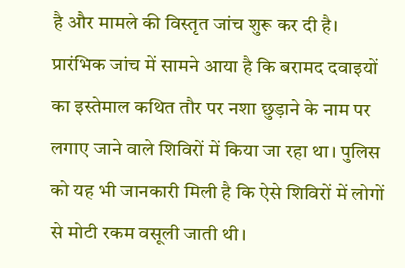है और मामले की विस्तृत जांच शुरू कर दी है।
प्रारंभिक जांच में सामने आया है कि बरामद दवाइयों का इस्तेमाल कथित तौर पर नशा छुड़ाने के नाम पर लगाए जाने वाले शिविरों में किया जा रहा था। पुलिस को यह भी जानकारी मिली है कि ऐसे शिविरों में लोगों से मोटी रकम वसूली जाती थी।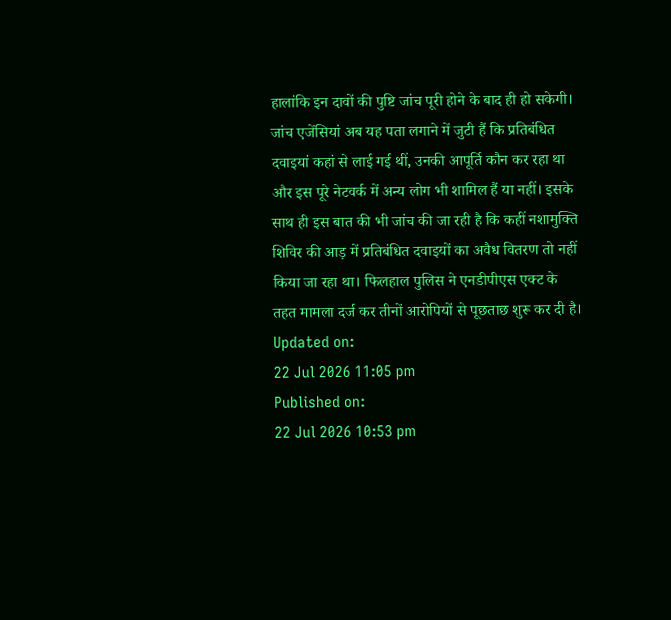हालांकि इन दावों की पुष्टि जांच पूरी होने के बाद ही हो सकेगी।
जांच एजेंसियां अब यह पता लगाने में जुटी हैं कि प्रतिबंधित दवाइयां कहां से लाई गई थीं, उनकी आपूर्ति कौन कर रहा था और इस पूरे नेटवर्क में अन्य लोग भी शामिल हैं या नहीं। इसके साथ ही इस बात की भी जांच की जा रही है कि कहीं नशामुक्ति शिविर की आड़ में प्रतिबंधित दवाइयों का अवैध वितरण तो नहीं किया जा रहा था। फिलहाल पुलिस ने एनडीपीएस एक्ट के तहत मामला दर्ज कर तीनों आरोपियों से पूछताछ शुरू कर दी है।
Updated on:
22 Jul 2026 11:05 pm
Published on:
22 Jul 2026 10:53 pm